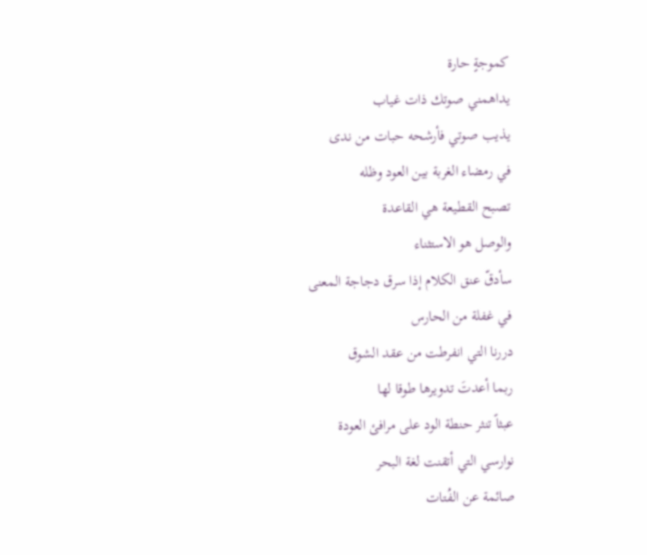كموجةٍ حارة
يداهمني صوتك ذات غياب
يذيب صوتي فأرشحه حبات من ندى
في رمضاء الغربة بين العود وظله
تصبح القطيعة هي القاعدة
والوصل هو الاستثناء
سأدقّ عنق الكلام إذا سرق دجاجة المعنى
في غفلة من الحارس
دررنا التي انفرطت من عقد الشوق
ربما أعدتَ تدويرها طوقا لها
عبثاً تنثر حنطة الود على مرافئ العودة
نوارسي التي أتقنت لغة البحر
صائمة عن الفُتات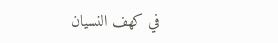في كهف النسيان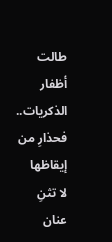طالت أظفار الذكريات..
فحذارِ من إيقاظها
لا تثنِ عنان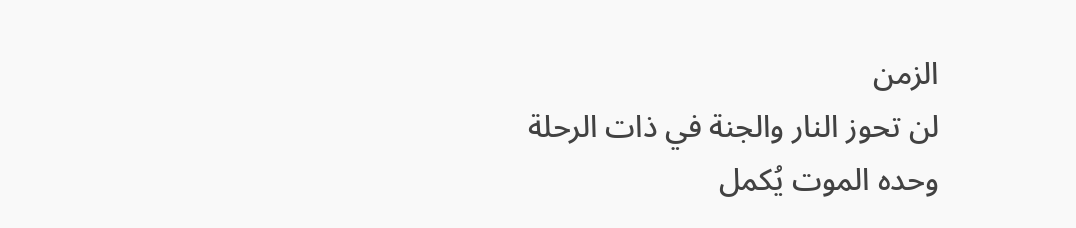الزمن
لن تحوز النار والجنة في ذات الرحلة
وحده الموت يُكمل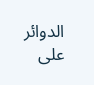الدوائر
على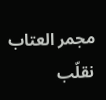مجمر العتاب
نقلّب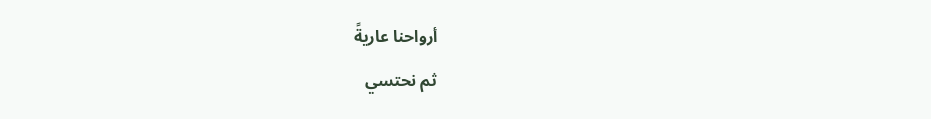أرواحنا عاريةً
ثم نحتسي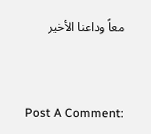معاً وداعنا الأخير


Post A Comment: